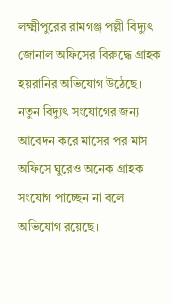লক্ষ্মীপুরের রামগঞ্জ পল্লী বিদ্যুৎ জোনাল অফিসের বিরুদ্ধে গ্রাহক হয়রানির অভিযোগ উঠেছে। নতুন বিদ্যুৎ সংযোগের জন্য আবেদন করে মাসের পর মাস অফিসে ঘুরেও অনেক গ্রাহক সংযোগ পাচ্ছেন না বলে অভিযোগ রয়েছে।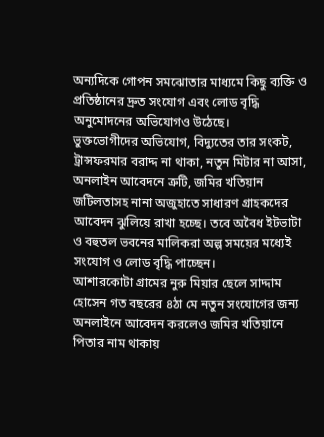অন্যদিকে গোপন সমঝোতার মাধ্যমে কিছু ব্যক্তি ও প্রতিষ্ঠানের দ্রুত সংযোগ এবং লোড বৃদ্ধি অনুমোদনের অভিযোগও উঠেছে।
ভুক্তভোগীদের অভিযোগ, বিদ্যুতের তার সংকট, ট্রান্সফরমার বরাদ্দ না থাকা, নতুন মিটার না আসা, অনলাইন আবেদনে ত্রুটি, জমির খতিয়ান জটিলতাসহ নানা অজুহাতে সাধারণ গ্রাহকদের আবেদন ঝুলিয়ে রাখা হচ্ছে। তবে অবৈধ ইটভাটা ও বহুতল ভবনের মালিকরা অল্প সময়ের মধ্যেই সংযোগ ও লোড বৃদ্ধি পাচ্ছেন।
আশারকোটা গ্রামের নুরু মিয়ার ছেলে সাদ্দাম হোসেন গত বছরের ৪ঠা মে নতুন সংযোগের জন্য অনলাইনে আবেদন করলেও জমির খতিয়ানে পিতার নাম থাকায়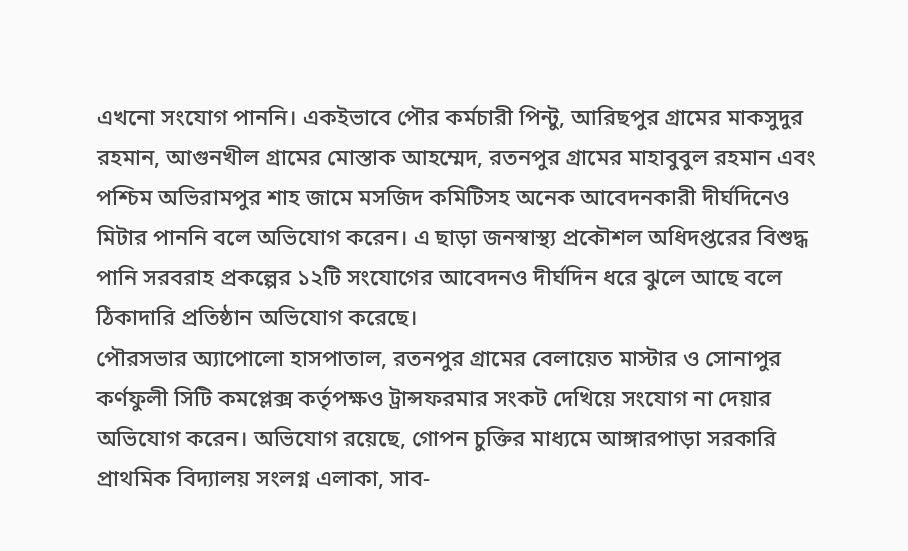এখনো সংযোগ পাননি। একইভাবে পৌর কর্মচারী পিন্টু, আরিছপুর গ্রামের মাকসুদুর রহমান, আগুনখীল গ্রামের মোস্তাক আহম্মেদ, রতনপুর গ্রামের মাহাবুবুল রহমান এবং পশ্চিম অভিরামপুর শাহ জামে মসজিদ কমিটিসহ অনেক আবেদনকারী দীর্ঘদিনেও মিটার পাননি বলে অভিযোগ করেন। এ ছাড়া জনস্বাস্থ্য প্রকৌশল অধিদপ্তরের বিশুদ্ধ পানি সরবরাহ প্রকল্পের ১২টি সংযোগের আবেদনও দীর্ঘদিন ধরে ঝুলে আছে বলে ঠিকাদারি প্রতিষ্ঠান অভিযোগ করেছে।
পৌরসভার অ্যাপোলো হাসপাতাল, রতনপুর গ্রামের বেলায়েত মাস্টার ও সোনাপুর কর্ণফুলী সিটি কমপ্লেক্স কর্তৃপক্ষও ট্রান্সফরমার সংকট দেখিয়ে সংযোগ না দেয়ার অভিযোগ করেন। অভিযোগ রয়েছে, গোপন চুক্তির মাধ্যমে আঙ্গারপাড়া সরকারি প্রাথমিক বিদ্যালয় সংলগ্ন এলাকা, সাব-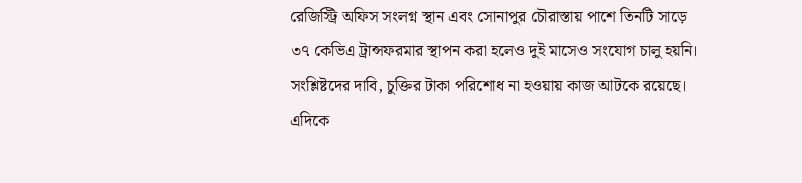রেজিস্ট্রি অফিস সংলগ্ন স্থান এবং সোনাপুর চৌরাস্তায় পাশে তিনটি সাড়ে ৩৭ কেভিএ ট্রান্সফরমার স্থাপন করা হলেও দুই মাসেও সংযোগ চালু হয়নি। সংশ্লিষ্টদের দাবি, চুক্তির টাকা পরিশোধ না হওয়ায় কাজ আটকে রয়েছে। এদিকে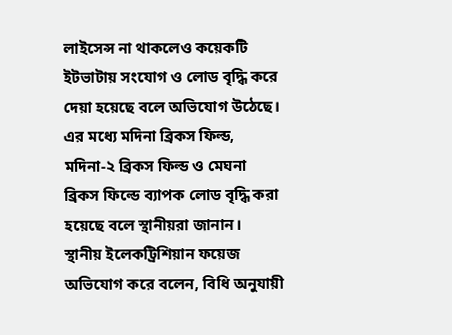লাইসেন্স না থাকলেও কয়েকটি ইটভাটায় সংযোগ ও লোড বৃদ্ধি করে দেয়া হয়েছে বলে অভিযোগ উঠেছে। এর মধ্যে মদিনা ব্রিকস ফিল্ড, মদিনা-২ ব্রিকস ফিল্ড ও মেঘনা ব্রিকস ফিল্ডে ব্যাপক লোড বৃদ্ধি করা হয়েছে বলে স্থানীয়রা জানান।
স্থানীয় ইলেকট্রিশিয়ান ফয়েজ অভিযোগ করে বলেন, বিধি অনুযায়ী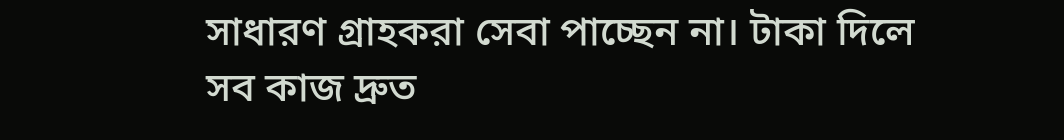সাধারণ গ্রাহকরা সেবা পাচ্ছেন না। টাকা দিলে সব কাজ দ্রুত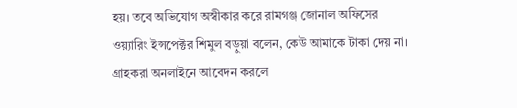হয়। তবে অভিযোগ অস্বীকার করে রামগঞ্জ জোনাল অফিসের ওয়্যারিং ইন্সপেক্টর শিমুল বড়ুয়া বলেন, কেউ আমাকে টাকা দেয় না। গ্রাহকরা অনলাইনে আবেদন করলে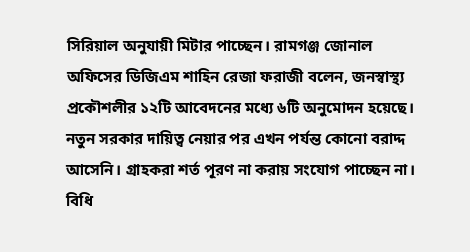সিরিয়াল অনুযায়ী মিটার পাচ্ছেন। রামগঞ্জ জোনাল অফিসের ডিজিএম শাহিন রেজা ফরাজী বলেন, জনস্বাস্থ্য প্রকৌশলীর ১২টি আবেদনের মধ্যে ৬টি অনুমোদন হয়েছে। নতুন সরকার দায়িত্ব নেয়ার পর এখন পর্যন্ত কোনো বরাদ্দ আসেনি। গ্রাহকরা শর্ত পূরণ না করায় সংযোগ পাচ্ছেন না। বিধি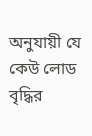অনুযায়ী যে কেউ লোড বৃদ্ধির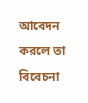আবেদন করলে তা বিবেচনা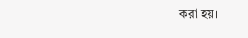করা হয়।